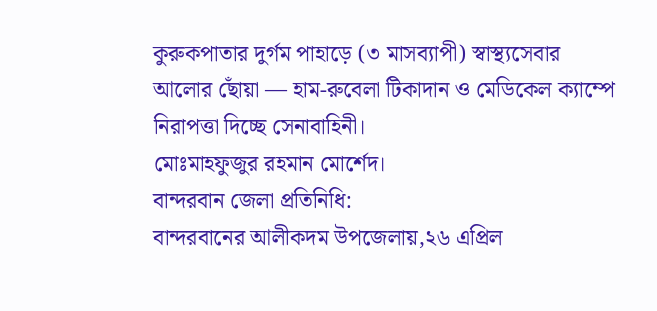কুরুকপাতার দুর্গম পাহাড়ে (৩ মাসব্যাপী) স্বাস্থ্যসেবার আলোর ছোঁয়া — হাম-রুবেলা টিকাদান ও মেডিকেল ক্যাম্পে নিরাপত্তা দিচ্ছে সেনাবাহিনী।
মোঃমাহফুজুর রহমান মোর্শেদ।
বান্দরবান জেলা প্রতিনিধি:
বান্দরবানের আলীকদম উপজেলায়,২৬ এপ্রিল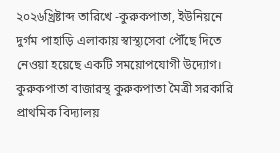২০২৬খ্রিষ্টাব্দ তারিখে -কুরুকপাতা, ইউনিয়নে
দুর্গম পাহাড়ি এলাকায় স্বাস্থ্যসেবা পৌঁছে দিতে নেওয়া হয়েছে একটি সময়োপযোগী উদ্যোগ।
কুরুকপাতা বাজারস্থ কুরুকপাতা মৈত্রী সরকারি প্রাথমিক বিদ্যালয়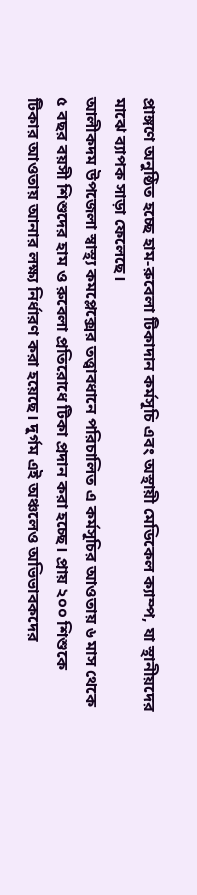প্রাঙ্গণে অনুষ্ঠিত হচ্ছে হাম-রুবেলা টিকাদান কর্মসূচি এবং অস্থায়ী মেডিকেল ক্যাম্প, যা স্থানীয়দের মাঝে ব্যাপক সাড়া ফেলেছে।
আলীকদম উপজেলা স্বাস্থ্য কমপ্লেক্সের তত্ত্বাবধানে পরিচালিত এ কর্মসূচির আওতায় ৬ মাস থেকে ৫ বছর বয়সী শিশুদের হাম ও রুবেলা প্রতিরোধে টিকা প্রদান করা হচ্ছে। প্রায় ২০০ শিশুকে টিকার আওতায় আনার লক্ষ্য নির্ধারণ করা হয়েছে। দুর্গম এই অঞ্চলেও অভিভাবকদের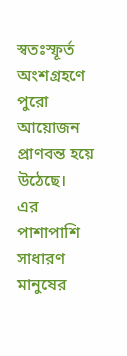স্বতঃস্ফূর্ত অংশগ্রহণে পুরো আয়োজন প্রাণবন্ত হয়ে উঠেছে।
এর পাশাপাশি সাধারণ মানুষের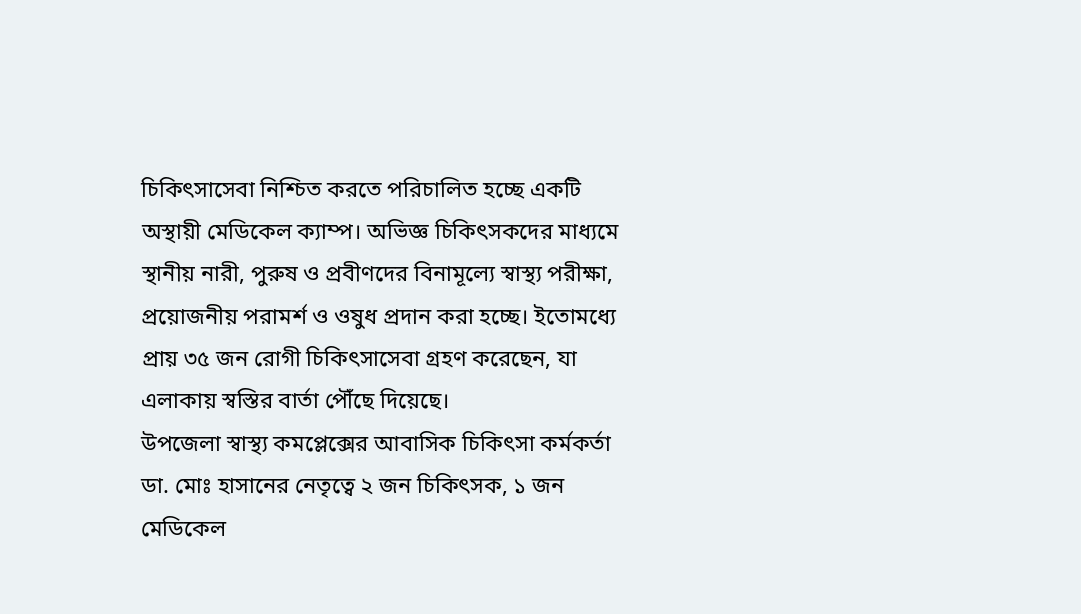চিকিৎসাসেবা নিশ্চিত করতে পরিচালিত হচ্ছে একটি অস্থায়ী মেডিকেল ক্যাম্প। অভিজ্ঞ চিকিৎসকদের মাধ্যমে স্থানীয় নারী, পুরুষ ও প্রবীণদের বিনামূল্যে স্বাস্থ্য পরীক্ষা, প্রয়োজনীয় পরামর্শ ও ওষুধ প্রদান করা হচ্ছে। ইতোমধ্যে প্রায় ৩৫ জন রোগী চিকিৎসাসেবা গ্রহণ করেছেন, যা এলাকায় স্বস্তির বার্তা পৌঁছে দিয়েছে।
উপজেলা স্বাস্থ্য কমপ্লেক্সের আবাসিক চিকিৎসা কর্মকর্তা ডা. মোঃ হাসানের নেতৃত্বে ২ জন চিকিৎসক, ১ জন মেডিকেল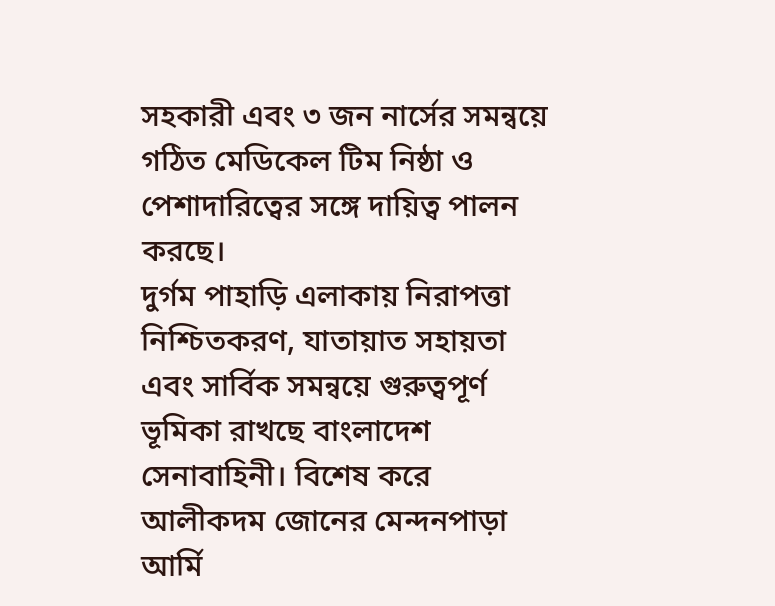সহকারী এবং ৩ জন নার্সের সমন্বয়ে গঠিত মেডিকেল টিম নিষ্ঠা ও পেশাদারিত্বের সঙ্গে দায়িত্ব পালন করছে।
দুর্গম পাহাড়ি এলাকায় নিরাপত্তা নিশ্চিতকরণ, যাতায়াত সহায়তা এবং সার্বিক সমন্বয়ে গুরুত্বপূর্ণ ভূমিকা রাখছে বাংলাদেশ সেনাবাহিনী। বিশেষ করে আলীকদম জোনের মেন্দনপাড়া আর্মি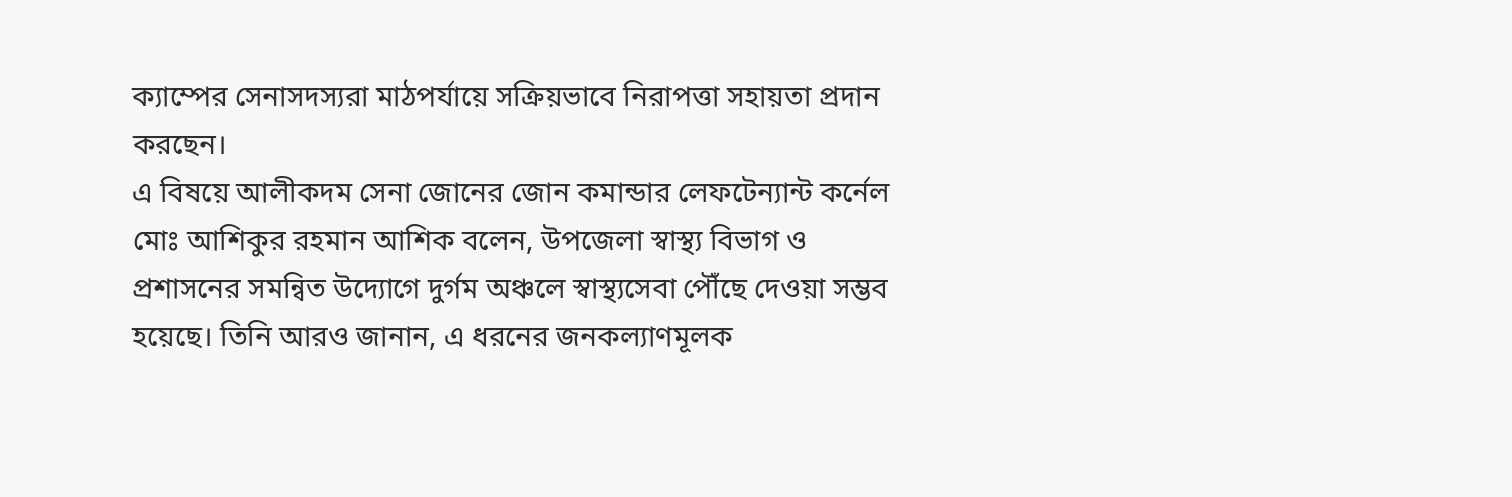ক্যাম্পের সেনাসদস্যরা মাঠপর্যায়ে সক্রিয়ভাবে নিরাপত্তা সহায়তা প্রদান করছেন।
এ বিষয়ে আলীকদম সেনা জোনের জোন কমান্ডার লেফটেন্যান্ট কর্নেল মোঃ আশিকুর রহমান আশিক বলেন, উপজেলা স্বাস্থ্য বিভাগ ও প্রশাসনের সমন্বিত উদ্যোগে দুর্গম অঞ্চলে স্বাস্থ্যসেবা পৌঁছে দেওয়া সম্ভব হয়েছে। তিনি আরও জানান, এ ধরনের জনকল্যাণমূলক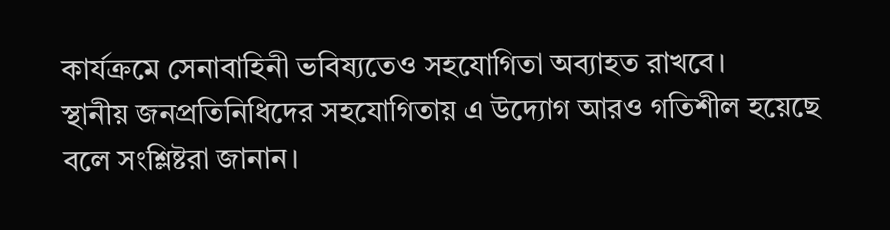কার্যক্রমে সেনাবাহিনী ভবিষ্যতেও সহযোগিতা অব্যাহত রাখবে।
স্থানীয় জনপ্রতিনিধিদের সহযোগিতায় এ উদ্যোগ আরও গতিশীল হয়েছে বলে সংশ্লিষ্টরা জানান।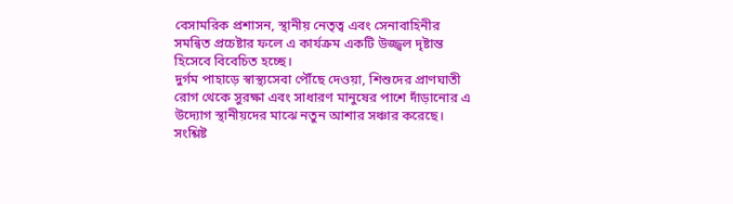বেসামরিক প্রশাসন, স্থানীয় নেতৃত্ব এবং সেনাবাহিনীর সমন্বিত প্রচেষ্টার ফলে এ কার্যক্রম একটি উজ্জ্বল দৃষ্টান্ত হিসেবে বিবেচিত হচ্ছে।
দুর্গম পাহাড়ে স্বাস্থ্যসেবা পৌঁছে দেওয়া, শিশুদের প্রাণঘাতী রোগ থেকে সুরক্ষা এবং সাধারণ মানুষের পাশে দাঁড়ানোর এ উদ্যোগ স্থানীয়দের মাঝে নতুন আশার সঞ্চার করেছে। সংশ্লিষ্ট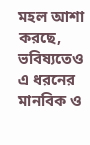মহল আশা করছে, ভবিষ্যতেও এ ধরনের মানবিক ও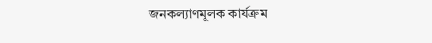জনকল্যাণমূলক কার্যক্রম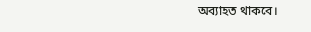অব্যাহত থাকবে।